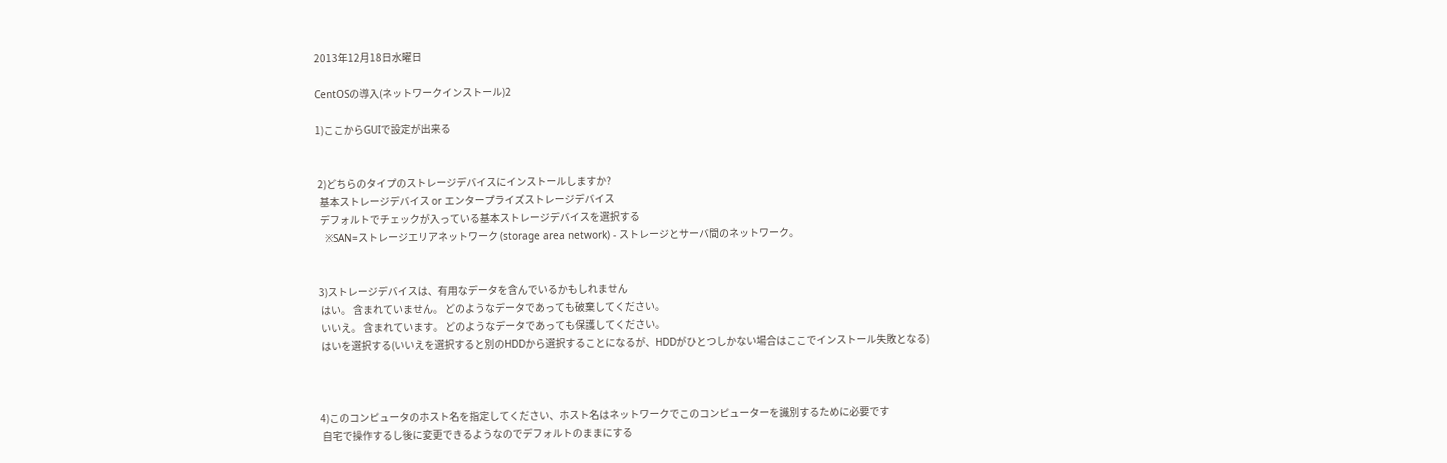2013年12月18日水曜日

CentOSの導入(ネットワークインストール)2

1)ここからGUIで設定が出来る


 2)どちらのタイプのストレージデバイスにインストールしますか?
  基本ストレージデバイス or エンタープライズストレージデバイス
  デフォルトでチェックが入っている基本ストレージデバイスを選択する
   ※SAN=ストレージエリアネットワーク (storage area network) - ストレージとサーバ間のネットワーク。


 3)ストレージデバイスは、有用なデータを含んでいるかもしれません
  はい。 含まれていません。 どのようなデータであっても破棄してください。
  いいえ。 含まれています。 どのようなデータであっても保護してください。
  はいを選択する(いいえを選択すると別のHDDから選択することになるが、HDDがひとつしかない場合はここでインストール失敗となる)



 4)このコンピュータのホスト名を指定してください、ホスト名はネットワークでこのコンピューターを識別するために必要です
  自宅で操作するし後に変更できるようなのでデフォルトのままにする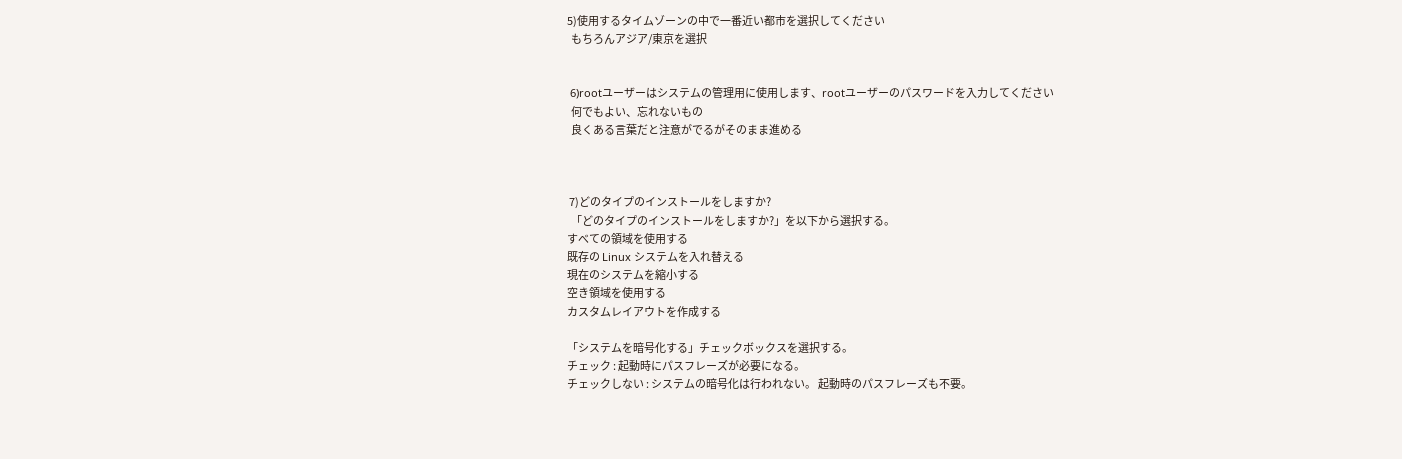5)使用するタイムゾーンの中で一番近い都市を選択してください
  もちろんアジア/東京を選択


 6)rootユーザーはシステムの管理用に使用します、rootユーザーのパスワードを入力してください
  何でもよい、忘れないもの
  良くある言葉だと注意がでるがそのまま進める



 7)どのタイプのインストールをしますか?
  「どのタイプのインストールをしますか?」を以下から選択する。
すべての領域を使用する
既存の Linux システムを入れ替える
現在のシステムを縮小する
空き領域を使用する
カスタムレイアウトを作成する

「システムを暗号化する」チェックボックスを選択する。
チェック : 起動時にパスフレーズが必要になる。
チェックしない : システムの暗号化は行われない。 起動時のパスフレーズも不要。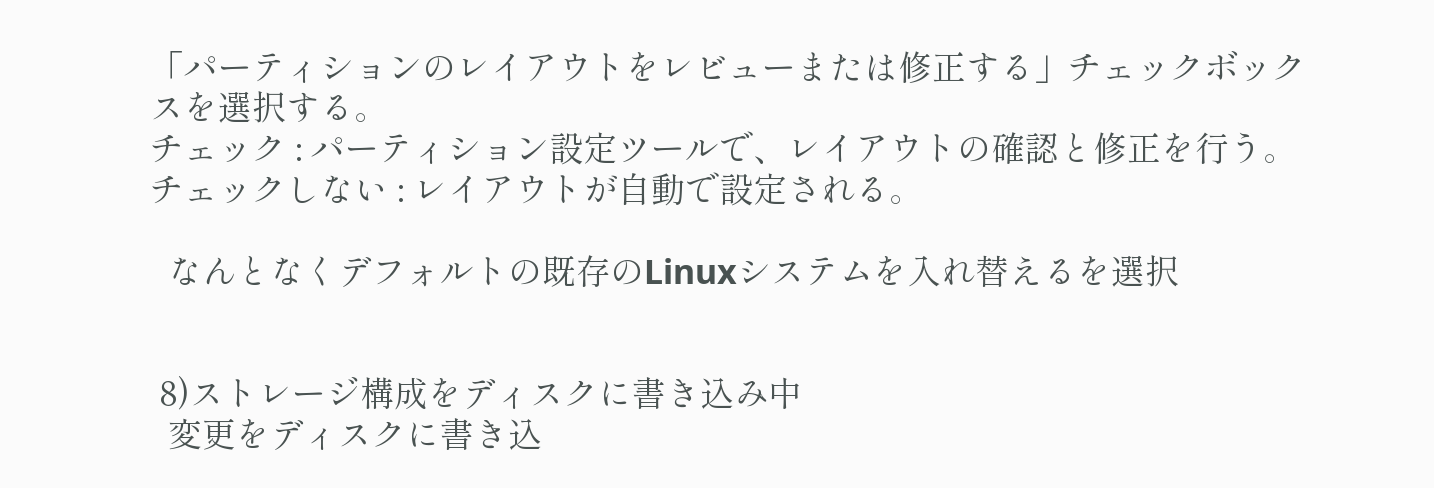「パーティションのレイアウトをレビューまたは修正する」チェックボックスを選択する。
チェック : パーティション設定ツールで、レイアウトの確認と修正を行う。
チェックしない : レイアウトが自動で設定される。

  なんとなくデフォルトの既存のLinuxシステムを入れ替えるを選択


 8)ストレージ構成をディスクに書き込み中
  変更をディスクに書き込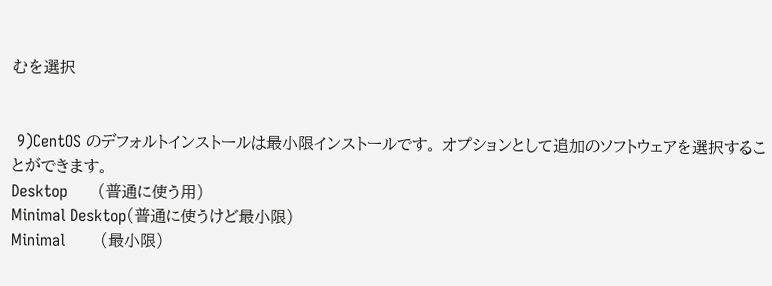むを選択


 9)CentOS のデフォルトインストールは最小限インストールです。 オプションとして追加のソフトウェアを選択することができます。
Desktop      (普通に使う用)
Minimal Desktop(普通に使うけど最小限)
Minimal       (最小限)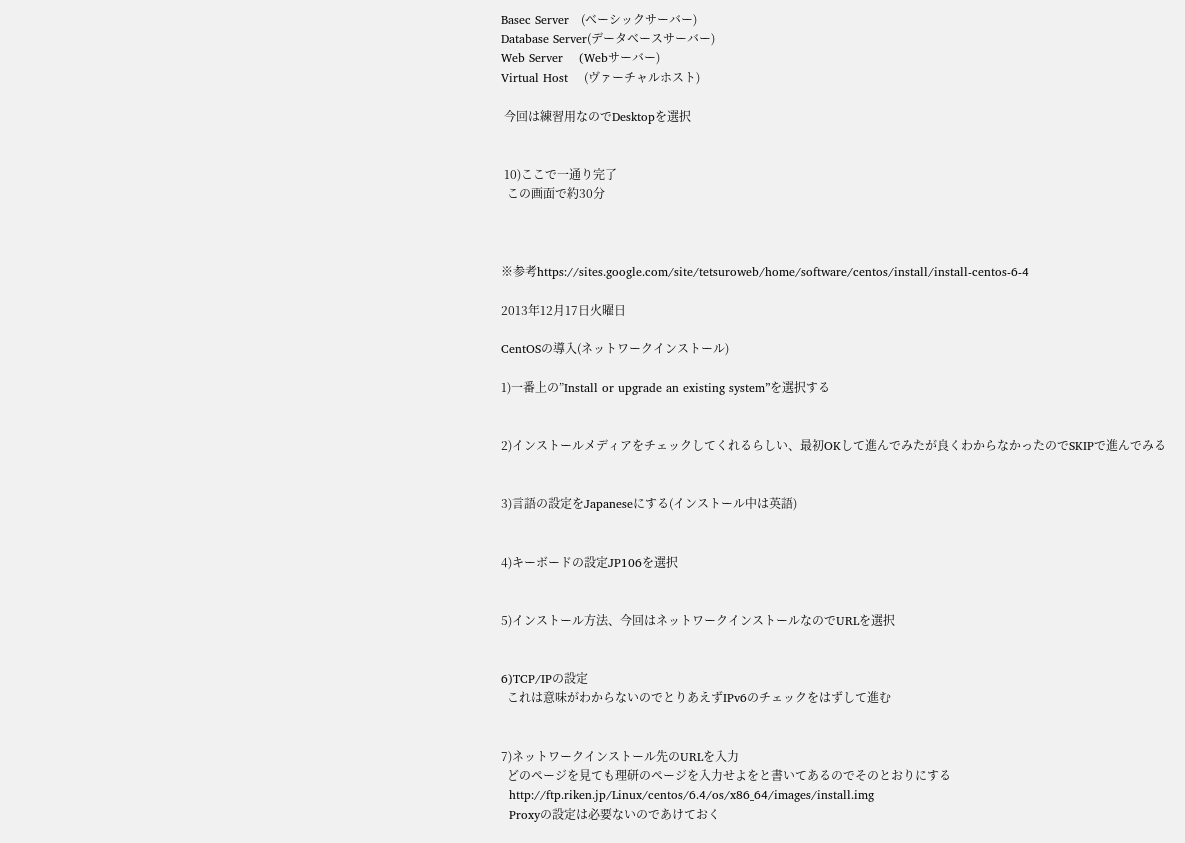Basec Server   (ベーシックサーバー)
Database Server(データベースサーバー)
Web Server    (Webサーバー)
Virtual Host    (ヴァーチャルホスト)

 今回は練習用なのでDesktopを選択


 10)ここで一通り完了
  この画面で約30分



※参考https://sites.google.com/site/tetsuroweb/home/software/centos/install/install-centos-6-4

2013年12月17日火曜日

CentOSの導入(ネットワークインストール)

1)一番上の”Install or upgrade an existing system”を選択する


2)インストールメディアをチェックしてくれるらしい、最初OKして進んでみたが良くわからなかったのでSKIPで進んでみる


3)言語の設定をJapaneseにする(インストール中は英語)


4)キーボードの設定JP106を選択


5)インストール方法、今回はネットワークインストールなのでURLを選択


6)TCP/IPの設定
  これは意味がわからないのでとりあえずIPv6のチェックをはずして進む


7)ネットワークインストール先のURLを入力
  どのページを見ても理研のページを入力せよをと書いてあるのでそのとおりにする
  http://ftp.riken.jp/Linux/centos/6.4/os/x86_64/images/install.img
  Proxyの設定は必要ないのであけておく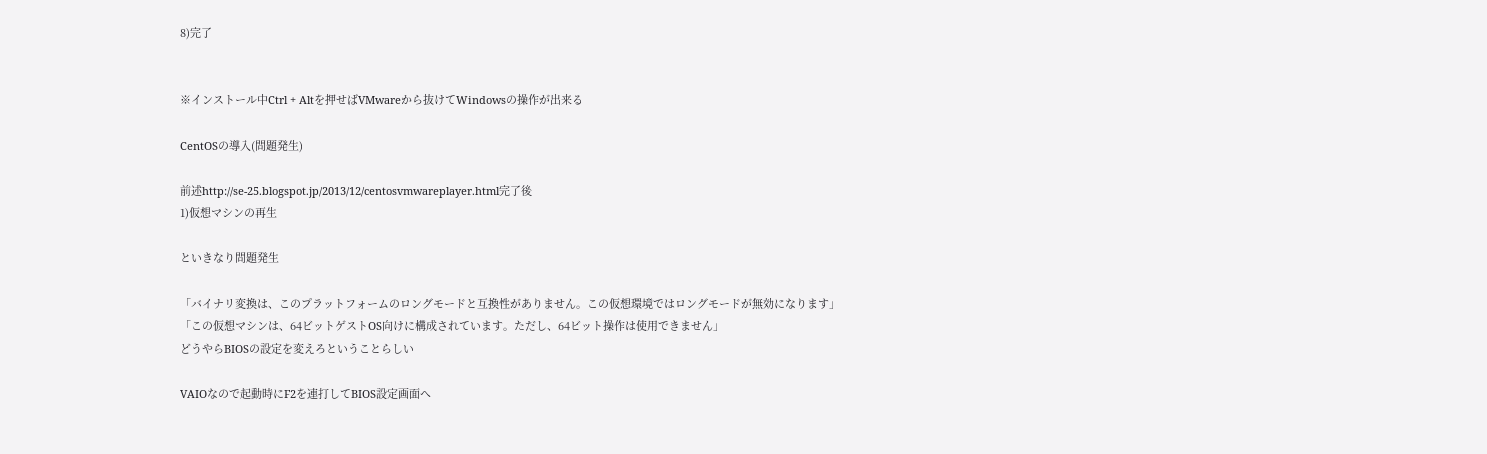8)完了


※インストール中Ctrl + Altを押せばVMwareから抜けてWindowsの操作が出来る

CentOSの導入(問題発生)

前述http://se-25.blogspot.jp/2013/12/centosvmwareplayer.html完了後
1)仮想マシンの再生

といきなり問題発生

「バイナリ変換は、このプラットフォームのロングモードと互換性がありません。この仮想環境ではロングモードが無効になります」
「この仮想マシンは、64ビットゲストOS向けに構成されています。ただし、64ビット操作は使用できません」
どうやらBIOSの設定を変えろということらしい

VAIOなので起動時にF2を連打してBIOS設定画面へ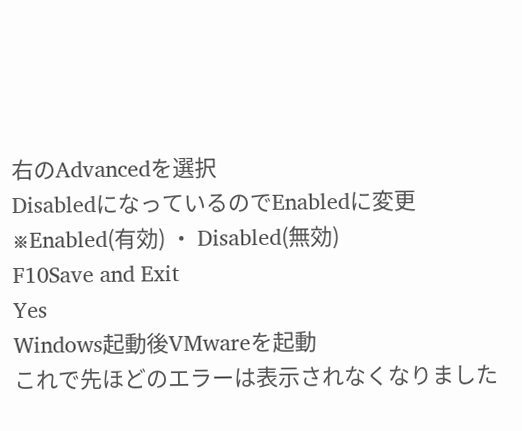右のAdvancedを選択
DisabledになっているのでEnabledに変更
※Enabled(有効) ・ Disabled(無効)
F10Save and Exit
Yes
Windows起動後VMwareを起動
これで先ほどのエラーは表示されなくなりました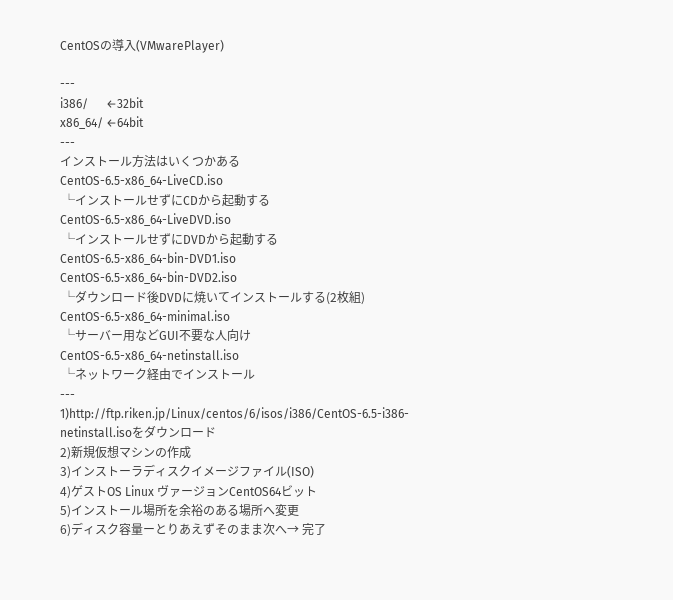CentOSの導入(VMwarePlayer)

---
i386/      ←32bit
x86_64/ ←64bit
---
インストール方法はいくつかある
CentOS-6.5-x86_64-LiveCD.iso
 └インストールせずにCDから起動する
CentOS-6.5-x86_64-LiveDVD.iso
 └インストールせずにDVDから起動する
CentOS-6.5-x86_64-bin-DVD1.iso
CentOS-6.5-x86_64-bin-DVD2.iso
 └ダウンロード後DVDに焼いてインストールする(2枚組)
CentOS-6.5-x86_64-minimal.iso
 └サーバー用などGUI不要な人向け
CentOS-6.5-x86_64-netinstall.iso
 └ネットワーク経由でインストール
---
1)http://ftp.riken.jp/Linux/centos/6/isos/i386/CentOS-6.5-i386-netinstall.isoをダウンロード
2)新規仮想マシンの作成
3)インストーラディスクイメージファイル(ISO)
4)ゲストOS Linux ヴァージョンCentOS64ビット
5)インストール場所を余裕のある場所へ変更
6)ディスク容量ーとりあえずそのまま次へ→ 完了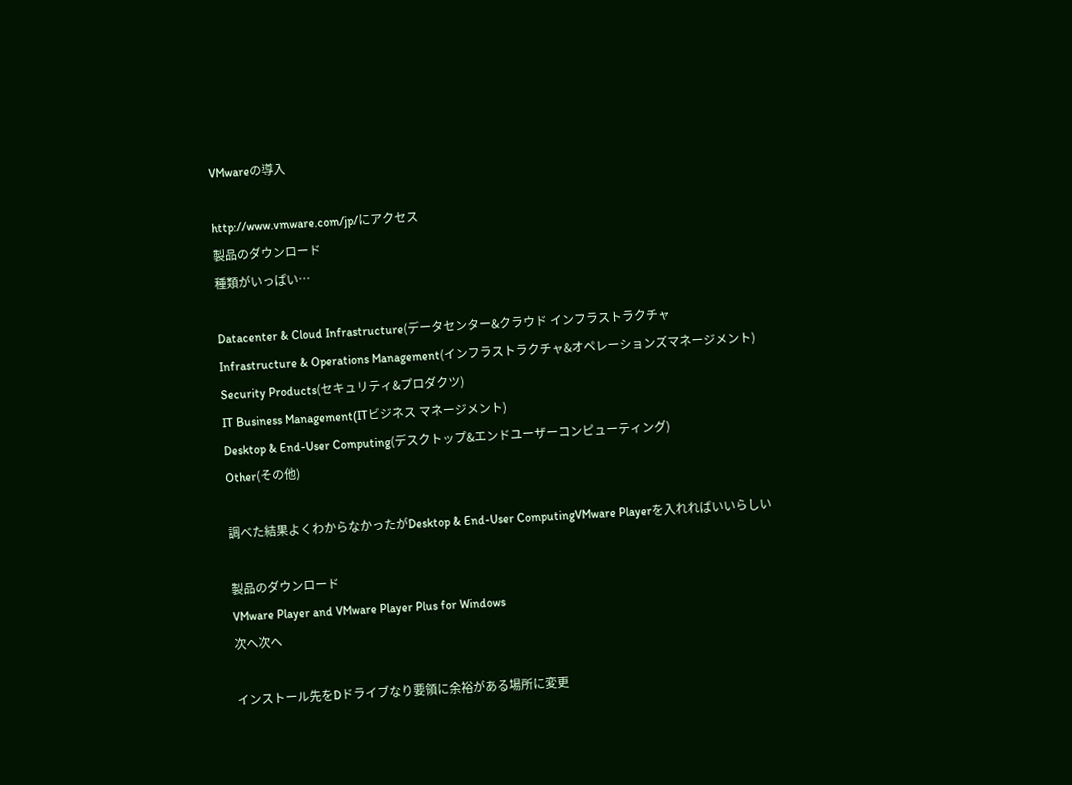VMwareの導入

http://www.vmware.com/jp/にアクセス
製品のダウンロード
種類がいっぱい…

Datacenter & Cloud Infrastructure(データセンター&クラウド インフラストラクチャ
Infrastructure & Operations Management(インフラストラクチャ&オペレーションズマネージメント)
Security Products(セキュリティ&プロダクツ)
IT Business Management(ITビジネス マネージメント)
Desktop & End-User Computing(デスクトップ&エンドユーザーコンピューティング)
Other(その他)

調べた結果よくわからなかったがDesktop & End-User ComputingVMware Playerを入れればいいらしい

製品のダウンロード
VMware Player and VMware Player Plus for Windows
次へ次へ

インストール先をDドライブなり要領に余裕がある場所に変更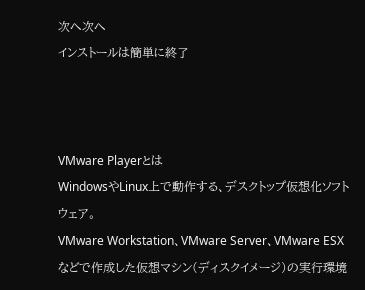次へ次へ
インストールは簡単に終了



VMware Playerとは
WindowsやLinux上で動作する、デスクトップ仮想化ソフトウェア。
VMware Workstation、VMware Server、VMware ESXなどで作成した仮想マシン(ディスクイメージ)の実行環境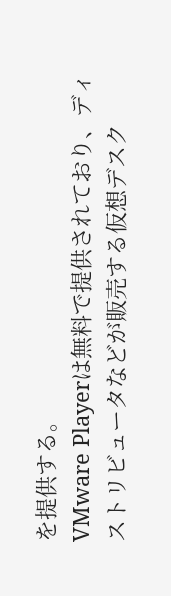を提供する。
VMware Playerは無料で提供されており、ディストリビュータなどが販売する仮想デスク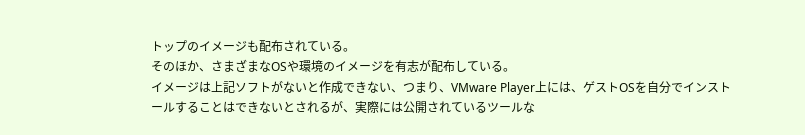トップのイメージも配布されている。
そのほか、さまざまなOSや環境のイメージを有志が配布している。
イメージは上記ソフトがないと作成できない、つまり、VMware Player上には、ゲストOSを自分でインストールすることはできないとされるが、実際には公開されているツールな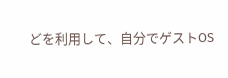どを利用して、自分でゲストOS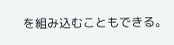を組み込むこともできる。